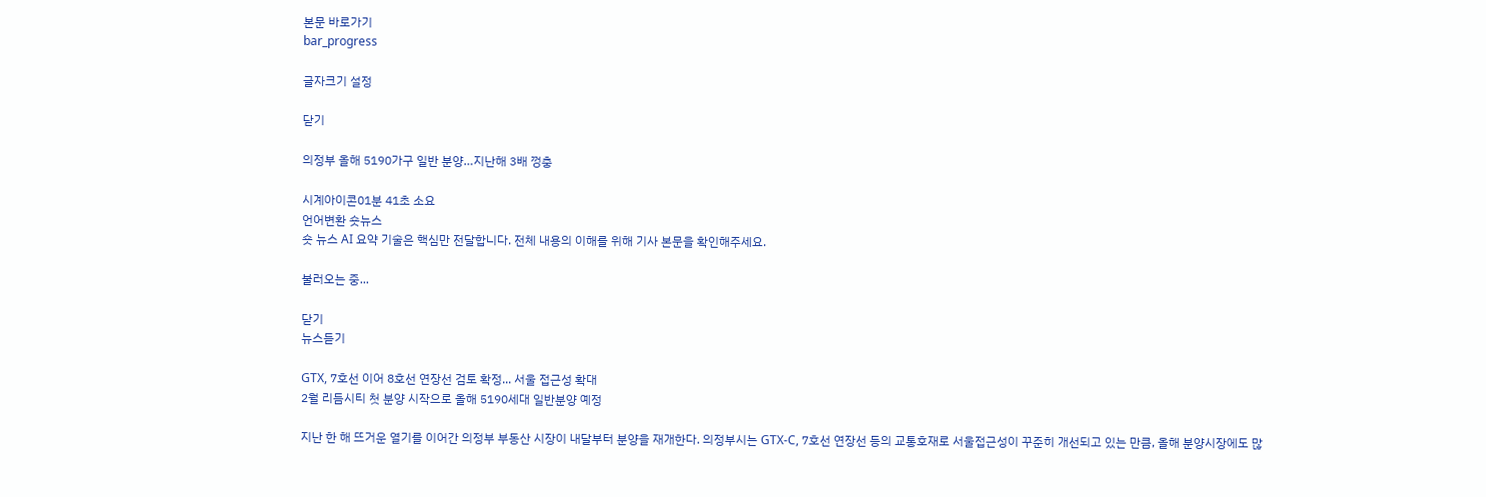본문 바로가기
bar_progress

글자크기 설정

닫기

의정부 올해 5190가구 일반 분양…지난해 3배 껑충

시계아이콘01분 41초 소요
언어변환 숏뉴스
숏 뉴스 AI 요약 기술은 핵심만 전달합니다. 전체 내용의 이해를 위해 기사 본문을 확인해주세요.

불러오는 중...

닫기
뉴스듣기

GTX, 7호선 이어 8호선 연장선 검토 확정... 서울 접근성 확대
2월 리듬시티 첫 분양 시작으로 올해 5190세대 일반분양 예정

지난 한 해 뜨거운 열기를 이어간 의정부 부동산 시장이 내달부터 분양을 재개한다. 의정부시는 GTX-C, 7호선 연장선 등의 교통호재로 서울접근성이 꾸준히 개선되고 있는 만큼, 올해 분양시장에도 많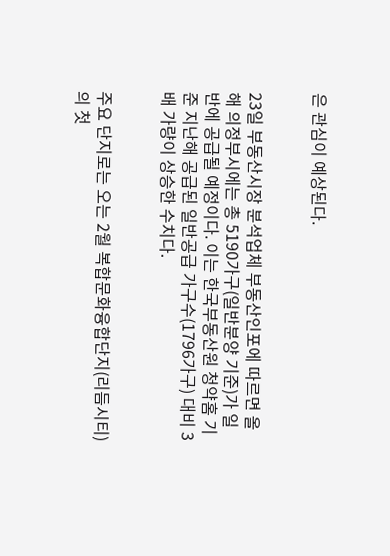은 관심이 예상된다.


23일 부동산시장 분석업체 부동산인포에 따르면 올해 의정부시에는 총 5190가구(일반분양 기준)가 일반에 공급될 예정이다. 이는 한국부동산원 청약홈 기준 지난해 공급된 일반공급 가구수(1796가구) 대비 3배 가량이 상승한 수치다.


주요 단지로는 오는 2월 복합문화융합단지(리듬시티)의 첫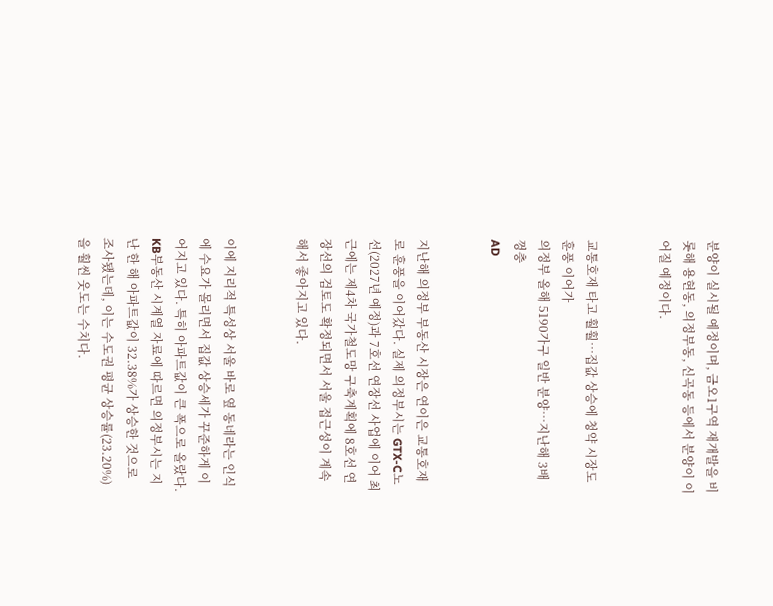분양이 실시될 예정이며, 금오1구역 재개발을 비롯해 용현동, 의정부동, 신곡동 등에서 분양이 이어질 예정이다.


교통호재 타고 훨훨…집값 상승에 청약 시장도 훈풍 이어가
의정부 올해 5190가구 일반 분양…지난해 3배 껑충
AD


지난해 의정부 부동산 시장은 연이은 교통호재로 훈풍을 이어갔다. 실제 의정부시는 GTX-C노선(2027년 예정)과 7호선 연장선 사업에 이어 최근에는 제4차 국가철도망 구축계획에 8호선 연장선의 검토도 확정되면서 서울 접근성이 계속해서 좋아지고 있다.


이에 지리적 특성상 서울 바로 옆 동네라는 인식에 수요가 몰리면서 집값 상승세가 꾸준하게 이어지고 있다. 특히 아파트값이 큰 폭으로 올랐다. KB부동산 시계열 자료에 따르면 의정부시는 지난 한 해 아파트값이 32.38%가 상승한 것으로 조사됐는데, 이는 수도권 평균 상승률(23.20%)을 훨씬 웃도는 수치다.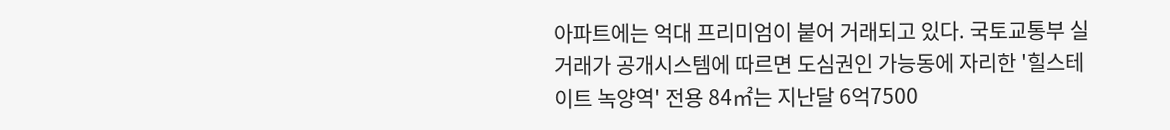아파트에는 억대 프리미엄이 붙어 거래되고 있다. 국토교통부 실거래가 공개시스템에 따르면 도심권인 가능동에 자리한 '힐스테이트 녹양역' 전용 84㎡는 지난달 6억7500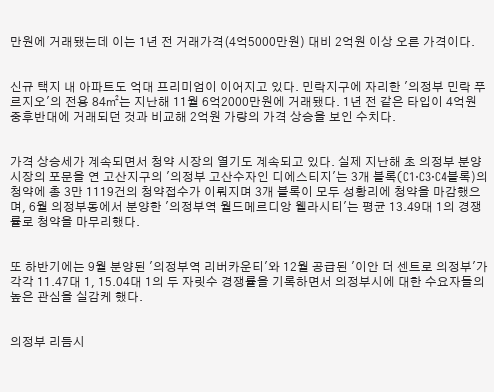만원에 거래됐는데 이는 1년 전 거래가격(4억5000만원) 대비 2억원 이상 오른 가격이다.


신규 택지 내 아파트도 억대 프리미엄이 이어지고 있다. 민락지구에 자리한 '의정부 민락 푸르지오'의 전용 84㎡는 지난해 11월 6억2000만원에 거래됐다. 1년 전 같은 타입이 4억원 중후반대에 거래되던 것과 비교해 2억원 가량의 가격 상승을 보인 수치다.


가격 상승세가 계속되면서 청약 시장의 열기도 계속되고 있다. 실제 지난해 초 의정부 분양시장의 포문을 연 고산지구의 '의정부 고산수자인 디에스티지'는 3개 블록(C1·C3·C4블록)의 청약에 총 3만 1119건의 청약접수가 이뤄지며 3개 블록이 모두 성황리에 청약을 마감했으며, 6월 의정부동에서 분양한 '의정부역 월드메르디앙 웰라시티'는 평균 13.49대 1의 경쟁률로 청약을 마무리했다.


또 하반기에는 9월 분양된 '의정부역 리버카운티'와 12월 공급된 '이안 더 센트로 의정부'가 각각 11.47대 1, 15.04대 1의 두 자릿수 경쟁률을 기록하면서 의정부시에 대한 수요자들의 높은 관심을 실감케 했다.


의정부 리듬시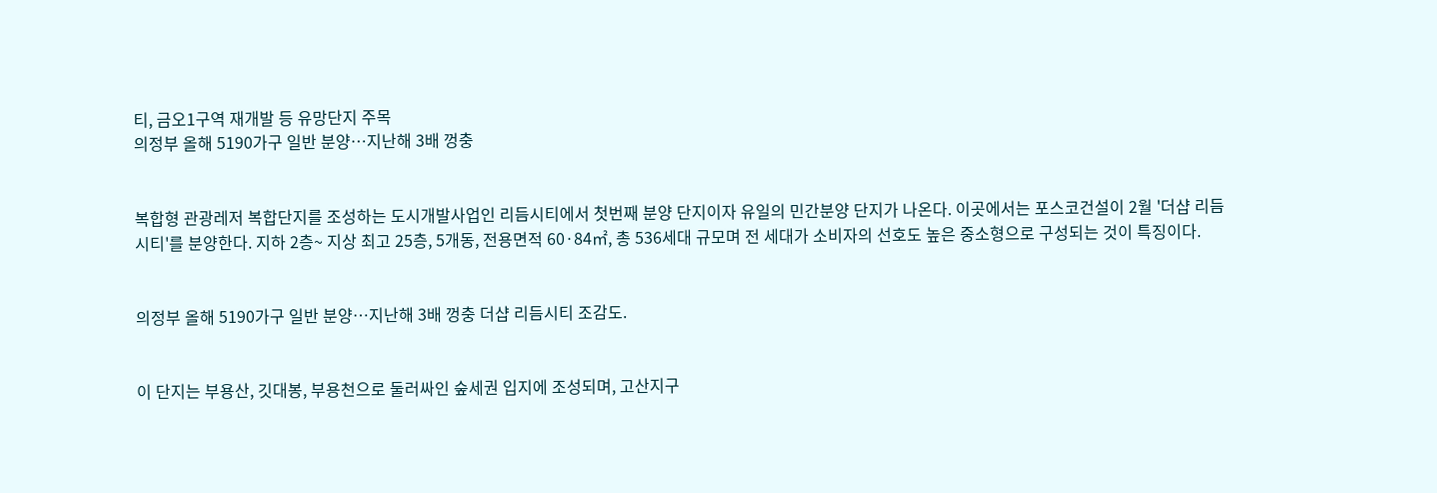티, 금오1구역 재개발 등 유망단지 주목
의정부 올해 5190가구 일반 분양…지난해 3배 껑충


복합형 관광레저 복합단지를 조성하는 도시개발사업인 리듬시티에서 첫번째 분양 단지이자 유일의 민간분양 단지가 나온다. 이곳에서는 포스코건설이 2월 '더샵 리듬시티'를 분양한다. 지하 2층~ 지상 최고 25층, 5개동, 전용면적 60·84㎡, 총 536세대 규모며 전 세대가 소비자의 선호도 높은 중소형으로 구성되는 것이 특징이다.


의정부 올해 5190가구 일반 분양…지난해 3배 껑충 더샵 리듬시티 조감도.


이 단지는 부용산, 깃대봉, 부용천으로 둘러싸인 숲세권 입지에 조성되며, 고산지구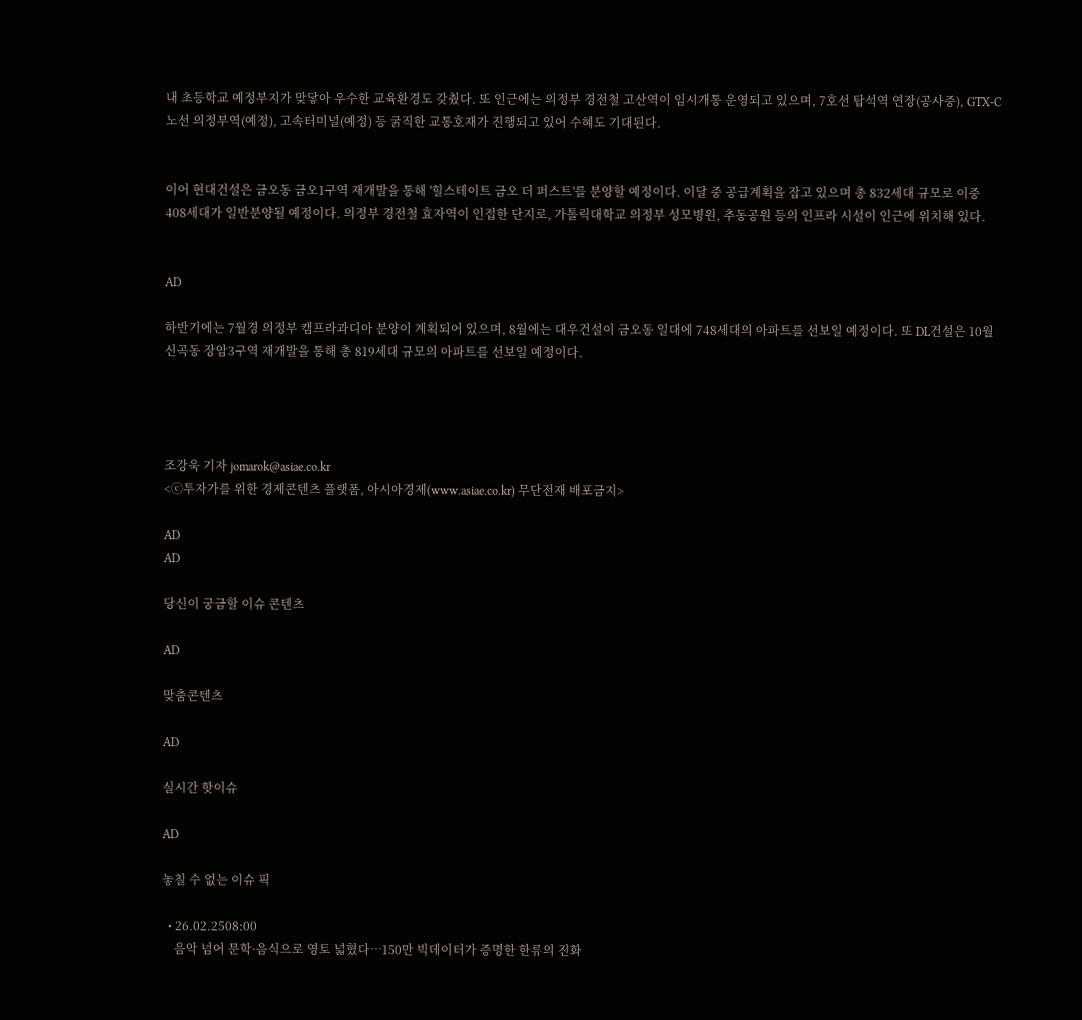내 초등학교 예정부지가 맞닿아 우수한 교육환경도 갖췄다. 또 인근에는 의정부 경전철 고산역이 임시개통 운영되고 있으며, 7호선 탑석역 연장(공사중), GTX-C노선 의정부역(예정), 고속터미널(예정) 등 굵직한 교통호재가 진행되고 있어 수혜도 기대된다.


이어 현대건설은 금오동 금오1구역 재개발을 통해 '힐스테이트 금오 더 퍼스트'를 분양할 예정이다. 이달 중 공급계획을 잡고 있으며 총 832세대 규모로 이중 408세대가 일반분양될 예정이다. 의정부 경전철 효자역이 인접한 단지로, 가톨릭대학교 의정부 성모병원, 추동공원 등의 인프라 시설이 인근에 위치해 있다.


AD

하반기에는 7월경 의정부 캠프라과디아 분양이 계획되어 있으며, 8월에는 대우건설이 금오동 일대에 748세대의 아파트를 선보일 예정이다. 또 DL건설은 10월 신곡동 장암3구역 재개발을 통해 총 819세대 규모의 아파트를 선보일 예정이다.




조강욱 기자 jomarok@asiae.co.kr
<ⓒ투자가를 위한 경제콘텐츠 플랫폼, 아시아경제(www.asiae.co.kr) 무단전재 배포금지>

AD
AD

당신이 궁금할 이슈 콘텐츠

AD

맞춤콘텐츠

AD

실시간 핫이슈

AD

놓칠 수 없는 이슈 픽

  • 26.02.2508:00
    음악 넘어 문학·음식으로 영토 넓혔다…150만 빅데이터가 증명한 한류의 진화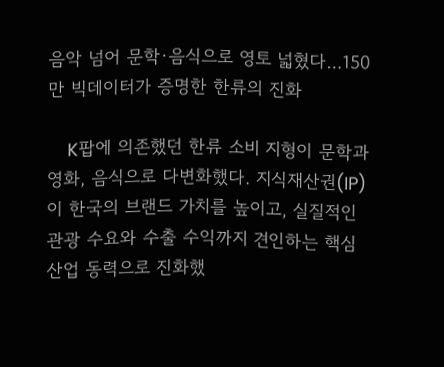음악 넘어 문학·음식으로 영토 넓혔다…150만 빅데이터가 증명한 한류의 진화

    K팝에 의존했던 한류 소비 지형이 문학과 영화, 음식으로 다변화했다. 지식재산권(IP)이 한국의 브랜드 가치를 높이고, 실질적인 관광 수요와 수출 수익까지 견인하는 핵심 산업 동력으로 진화했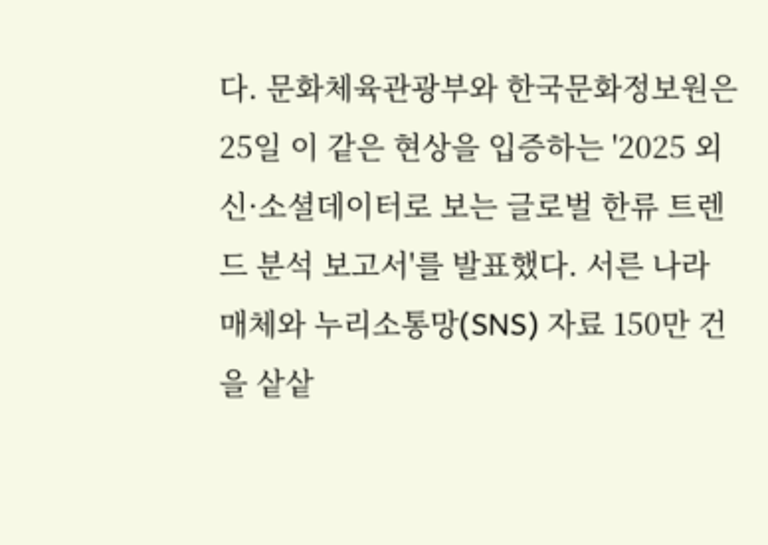다. 문화체육관광부와 한국문화정보원은 25일 이 같은 현상을 입증하는 '2025 외신·소셜데이터로 보는 글로벌 한류 트렌드 분석 보고서'를 발표했다. 서른 나라 매체와 누리소통망(SNS) 자료 150만 건을 샅샅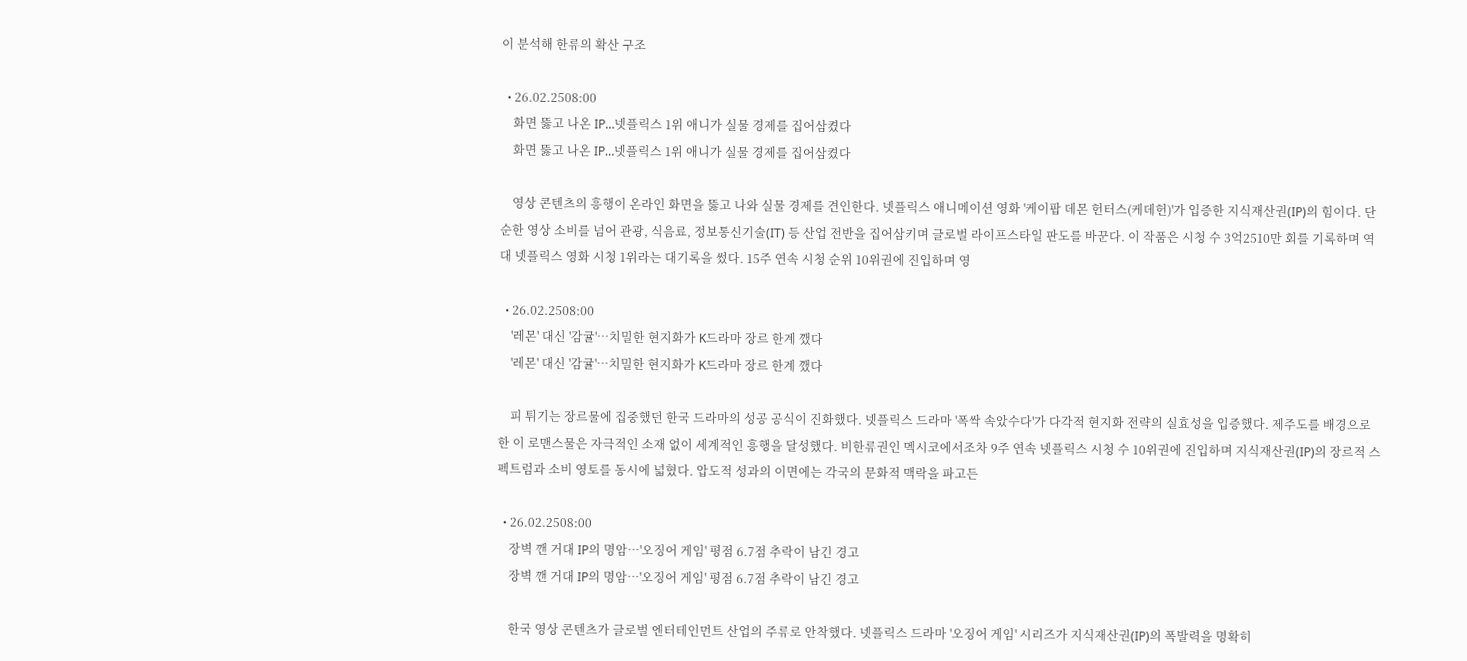이 분석해 한류의 확산 구조

  • 26.02.2508:00
    화면 뚫고 나온 IP…넷플릭스 1위 애니가 실물 경제를 집어삼켰다
    화면 뚫고 나온 IP…넷플릭스 1위 애니가 실물 경제를 집어삼켰다

    영상 콘텐츠의 흥행이 온라인 화면을 뚫고 나와 실물 경제를 견인한다. 넷플릭스 애니메이션 영화 '케이팝 데몬 헌터스(케데헌)'가 입증한 지식재산권(IP)의 힘이다. 단순한 영상 소비를 넘어 관광, 식음료, 정보통신기술(IT) 등 산업 전반을 집어삼키며 글로벌 라이프스타일 판도를 바꾼다. 이 작품은 시청 수 3억2510만 회를 기록하며 역대 넷플릭스 영화 시청 1위라는 대기록을 썼다. 15주 연속 시청 순위 10위권에 진입하며 영

  • 26.02.2508:00
    '레몬' 대신 '감귤'…치밀한 현지화가 K드라마 장르 한계 깼다
    '레몬' 대신 '감귤'…치밀한 현지화가 K드라마 장르 한계 깼다

    피 튀기는 장르물에 집중했던 한국 드라마의 성공 공식이 진화했다. 넷플릭스 드라마 '폭싹 속았수다'가 다각적 현지화 전략의 실효성을 입증했다. 제주도를 배경으로 한 이 로맨스물은 자극적인 소재 없이 세계적인 흥행을 달성했다. 비한류권인 멕시코에서조차 9주 연속 넷플릭스 시청 수 10위권에 진입하며 지식재산권(IP)의 장르적 스펙트럼과 소비 영토를 동시에 넓혔다. 압도적 성과의 이면에는 각국의 문화적 맥락을 파고든

  • 26.02.2508:00
    장벽 깬 거대 IP의 명암…'오징어 게임' 평점 6.7점 추락이 남긴 경고
    장벽 깬 거대 IP의 명암…'오징어 게임' 평점 6.7점 추락이 남긴 경고

    한국 영상 콘텐츠가 글로벌 엔터테인먼트 산업의 주류로 안착했다. 넷플릭스 드라마 '오징어 게임' 시리즈가 지식재산권(IP)의 폭발력을 명확히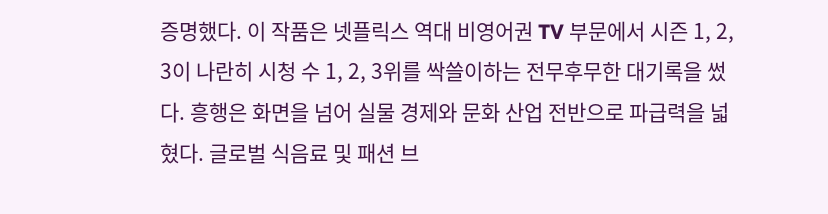증명했다. 이 작품은 넷플릭스 역대 비영어권 TV 부문에서 시즌 1, 2, 3이 나란히 시청 수 1, 2, 3위를 싹쓸이하는 전무후무한 대기록을 썼다. 흥행은 화면을 넘어 실물 경제와 문화 산업 전반으로 파급력을 넓혔다. 글로벌 식음료 및 패션 브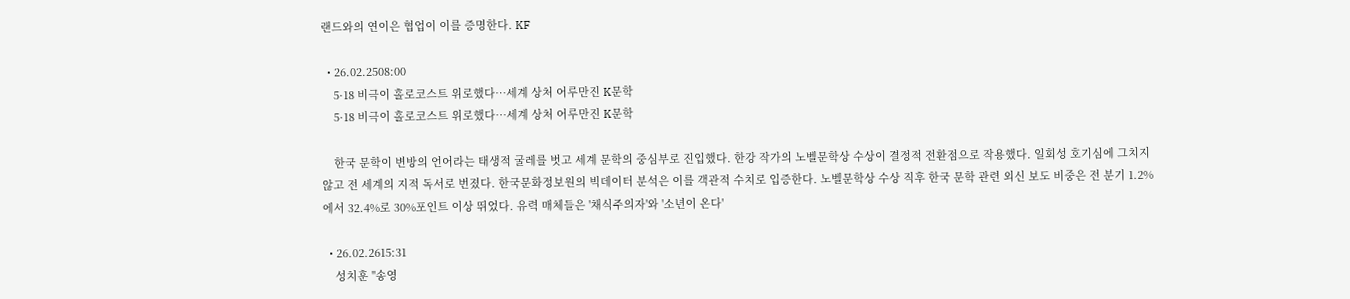랜드와의 연이은 협업이 이를 증명한다. KF

  • 26.02.2508:00
    5·18 비극이 홀로코스트 위로했다…세계 상처 어루만진 K문학
    5·18 비극이 홀로코스트 위로했다…세계 상처 어루만진 K문학

    한국 문학이 변방의 언어라는 태생적 굴레를 벗고 세계 문학의 중심부로 진입했다. 한강 작가의 노벨문학상 수상이 결정적 전환점으로 작용했다. 일회성 호기심에 그치지 않고 전 세계의 지적 독서로 번졌다. 한국문화정보원의 빅데이터 분석은 이를 객관적 수치로 입증한다. 노벨문학상 수상 직후 한국 문학 관련 외신 보도 비중은 전 분기 1.2%에서 32.4%로 30%포인트 이상 뛰었다. 유력 매체들은 '채식주의자'와 '소년이 온다'

  • 26.02.2615:31
    성치훈 "송영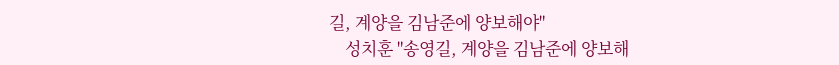길, 계양을 김남준에 양보해야"
    성치훈 "송영길, 계양을 김남준에 양보해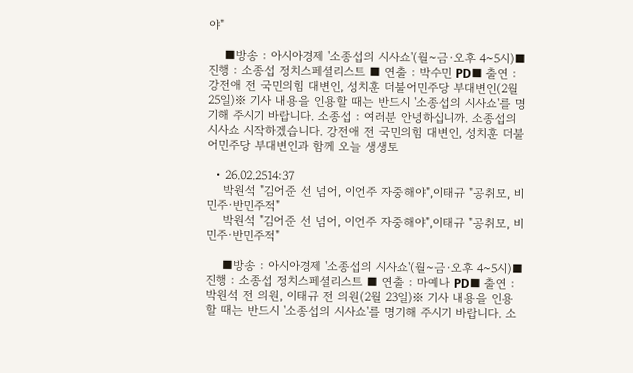야"

    ■방송 : 아시아경제 '소종섭의 시사쇼'(월~금·오후 4~5시)■ 진행 : 소종섭 정치스페셜리스트 ■ 연출 : 박수민 PD■ 출연 : 강전애 전 국민의힘 대변인, 성치훈 더불어민주당 부대변인(2월 25일)※ 기사 내용을 인용할 때는 반드시 '소종섭의 시사쇼'를 명기해 주시기 바랍니다. 소종섭 : 여러분 안녕하십니까. 소종섭의 시사쇼 시작하겠습니다. 강전애 전 국민의힘 대변인, 성치훈 더불어민주당 부대변인과 함께 오늘 생생토

  • 26.02.2514:37
    박원석 "김어준 선 넘어, 이언주 자중해야",이태규 "공취모, 비민주·반민주적"
    박원석 "김어준 선 넘어, 이언주 자중해야",이태규 "공취모, 비민주·반민주적"

    ■방송 : 아시아경제 '소종섭의 시사쇼'(월~금·오후 4~5시)■ 진행 : 소종섭 정치스페셜리스트 ■ 연출 : 마예나 PD■ 출연 : 박원석 전 의원, 이태규 전 의원(2월 23일)※ 기사 내용을 인용할 때는 반드시 '소종섭의 시사쇼'를 명기해 주시기 바랍니다. 소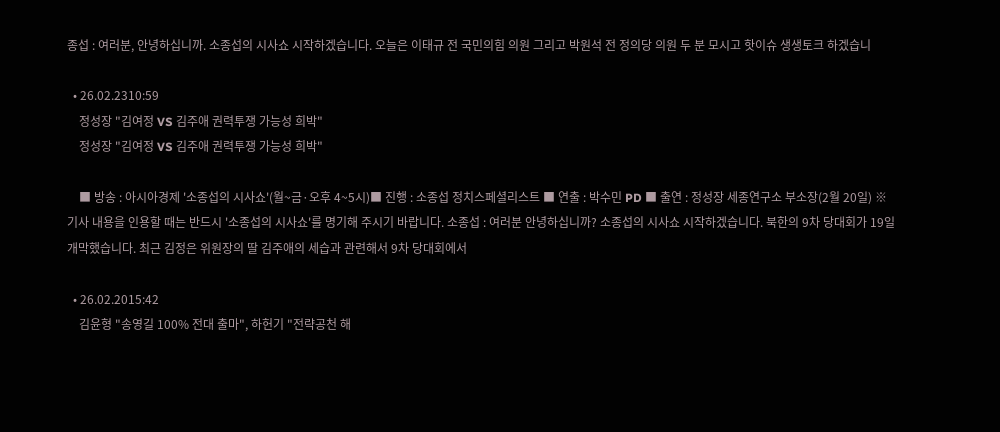종섭 : 여러분, 안녕하십니까. 소종섭의 시사쇼 시작하겠습니다. 오늘은 이태규 전 국민의힘 의원 그리고 박원석 전 정의당 의원 두 분 모시고 핫이슈 생생토크 하겠습니

  • 26.02.2310:59
    정성장 "김여정 VS 김주애 권력투쟁 가능성 희박"
    정성장 "김여정 VS 김주애 권력투쟁 가능성 희박"

    ■ 방송 : 아시아경제 '소종섭의 시사쇼'(월~금·오후 4~5시)■ 진행 : 소종섭 정치스페셜리스트 ■ 연출 : 박수민 PD ■ 출연 : 정성장 세종연구소 부소장(2월 20일) ※ 기사 내용을 인용할 때는 반드시 '소종섭의 시사쇼'를 명기해 주시기 바랍니다. 소종섭 : 여러분 안녕하십니까? 소종섭의 시사쇼 시작하겠습니다. 북한의 9차 당대회가 19일 개막했습니다. 최근 김정은 위원장의 딸 김주애의 세습과 관련해서 9차 당대회에서

  • 26.02.2015:42
    김윤형 "송영길 100% 전대 출마", 하헌기 "전략공천 해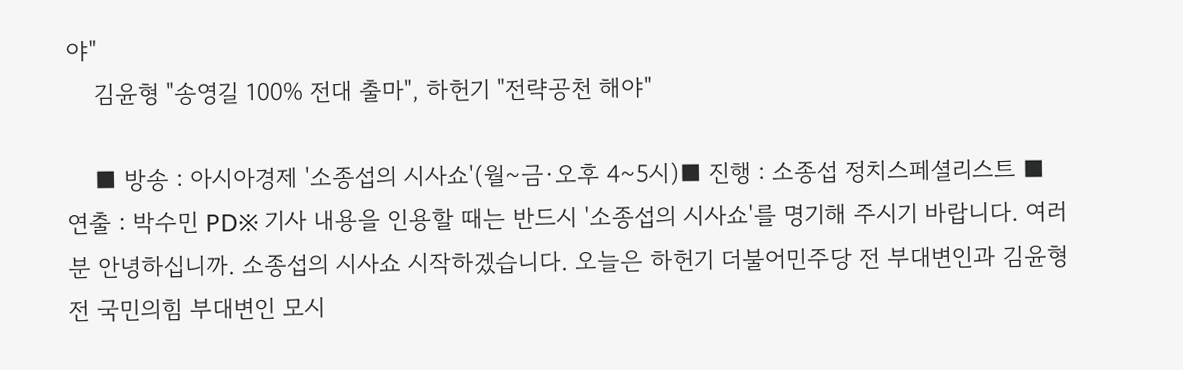야"
    김윤형 "송영길 100% 전대 출마", 하헌기 "전략공천 해야"

    ■ 방송 : 아시아경제 '소종섭의 시사쇼'(월~금·오후 4~5시)■ 진행 : 소종섭 정치스페셜리스트 ■ 연출 : 박수민 PD※ 기사 내용을 인용할 때는 반드시 '소종섭의 시사쇼'를 명기해 주시기 바랍니다. 여러분 안녕하십니까. 소종섭의 시사쇼 시작하겠습니다. 오늘은 하헌기 더불어민주당 전 부대변인과 김윤형 전 국민의힘 부대변인 모시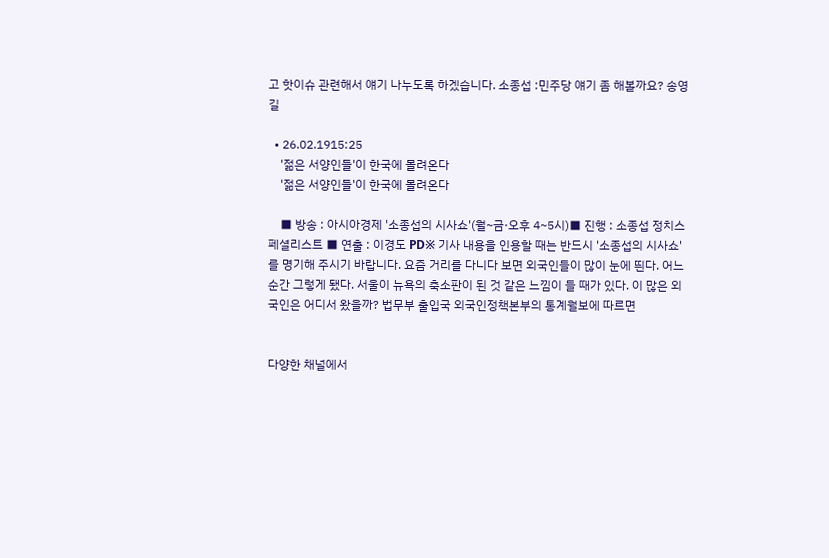고 핫이슈 관련해서 얘기 나누도록 하겠습니다. 소종섭 :민주당 얘기 좀 해볼까요? 송영길

  • 26.02.1915:25
    '젊은 서양인들'이 한국에 몰려온다
    '젊은 서양인들'이 한국에 몰려온다

    ■ 방송 : 아시아경제 '소종섭의 시사쇼'(월~금·오후 4~5시)■ 진행 : 소종섭 정치스페셜리스트 ■ 연출 : 이경도 PD※ 기사 내용을 인용할 때는 반드시 '소종섭의 시사쇼'를 명기해 주시기 바랍니다. 요즘 거리를 다니다 보면 외국인들이 많이 눈에 띈다. 어느 순간 그렇게 됐다. 서울이 뉴욕의 축소판이 된 것 같은 느낌이 들 때가 있다. 이 많은 외국인은 어디서 왔을까? 법무부 출입국 외국인정책본부의 통계월보에 따르면


다양한 채널에서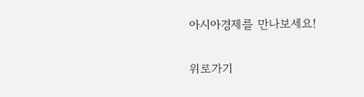아시아경제를 만나보세요!

위로가기